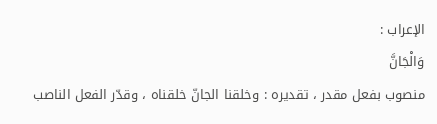الإعراب :
وَالْجَانَّ
منصوب بفعل مقدر ، تقديره : وخلقنا الجانّ خلقناه ، وقدّر الفعل الناصب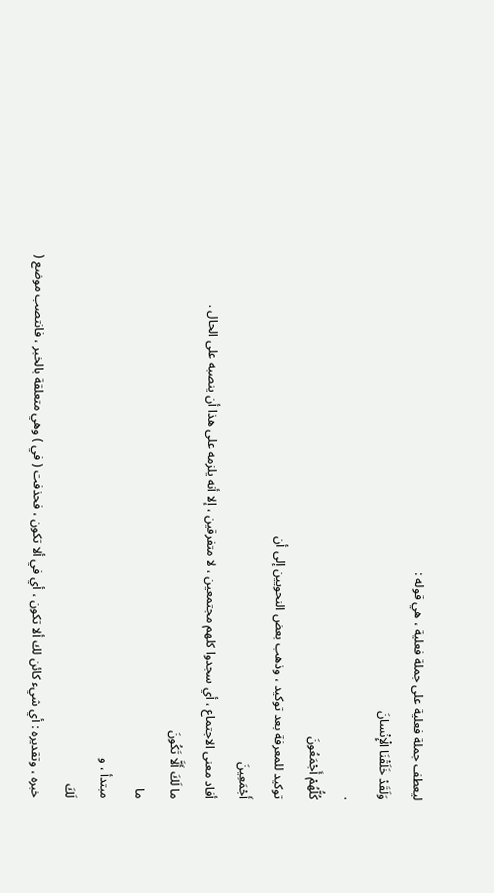ليعطف جملة فعلية على جملة فعلية ، هي قوله :
وَلَقَدْ خَلَقْنَا الْإِنْسانَ
.
كُلُّهُمْ أَجْمَعُونَ
توكيد للمعرفة بعد توكيد ، وذهب بعض النحويين إلى أن
أَجْمَعِينَ
أفاد معنى الاجتماع ، أي سجدوا كلهم مجتمعين ، لا متفرقين ، إلا أنه يلزمه على هذا أن ينصبه على الحال .
ما لَكَ أَلَّا تَكُونَ
ما
مبتدأ ، و
لَكَ
خبره ، وتقديره : أي شيء كائن لك ألا تكون ، أي في ألا تكون ، فحذفت ( في ) وهي متعلقة بالخبر ، فانتصب موضع (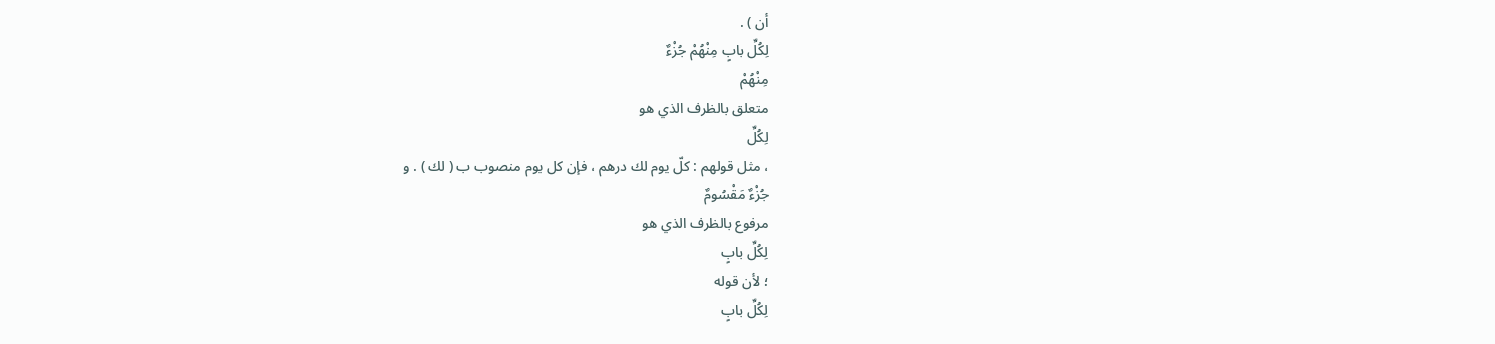أن ) .
لِكُلِّ بابٍ مِنْهُمْ جُزْءٌ
مِنْهُمْ
متعلق بالظرف الذي هو
لِكُلِّ
، مثل قولهم : كلّ يوم لك درهم ، فإن كل يوم منصوب ب ( لك ) . و
جُزْءٌ مَقْسُومٌ
مرفوع بالظرف الذي هو
لِكُلِّ بابٍ
؛ لأن قوله
لِكُلِّ بابٍ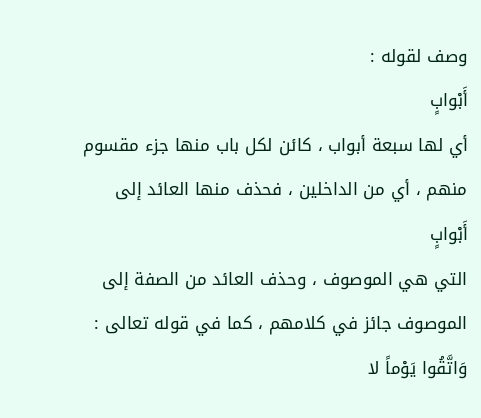وصف لقوله :
أَبْوابٍ
أي لها سبعة أبواب ، كائن لكل باب منها جزء مقسوم منهم ، أي من الداخلين ، فحذف منها العائد إلى
أَبْوابٍ
التي هي الموصوف ، وحذف العائد من الصفة إلى الموصوف جائز في كلامهم ، كما في قوله تعالى :
وَاتَّقُوا يَوْماً لا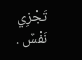تَجْزِي نَفْسٌ .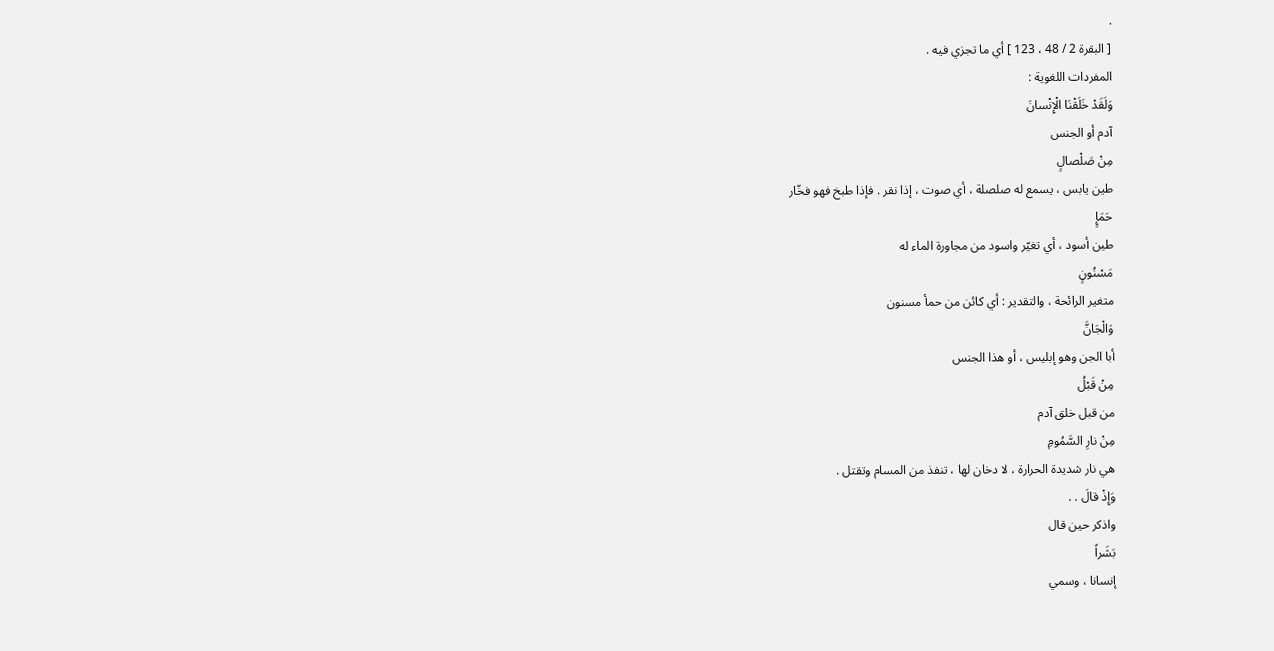.
[ البقرة 2 / 48 ، 123 ] أي ما تجزي فيه .
المفردات اللغوية :
وَلَقَدْ خَلَقْنَا الْإِنْسانَ
آدم أو الجنس
مِنْ صَلْصالٍ
طين يابس ، يسمع له صلصلة ، أي صوت ، إذا نقر . فإذا طبخ فهو فخّار
حَمَإٍ
طين أسود ، أي تغيّر واسود من مجاورة الماء له
مَسْنُونٍ
متغير الرائحة ، والتقدير : أي كائن من حمأ مسنون
وَالْجَانَّ
أبا الجن وهو إبليس ، أو هذا الجنس
مِنْ قَبْلُ
من قبل خلق آدم
مِنْ نارِ السَّمُومِ
هي نار شديدة الحرارة ، لا دخان لها ، تنفذ من المسام وتقتل .
وَإِذْ قالَ . .
واذكر حين قال
بَشَراً
إنسانا ، وسمي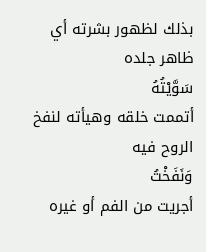بذلك لظهور بشرته أي ظاهر جلده
سَوَّيْتُهُ
أتممت خلقه وهيأته لنفخ الروح فيه
وَنَفَخْتُ
أجريت من الفم أو غيره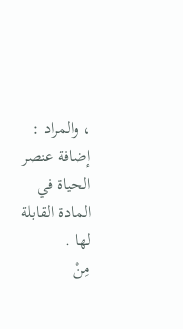، والمراد : إضافة عنصر الحياة في المادة القابلة لها .
مِنْ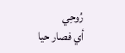رُوحِي
أي فصار حيا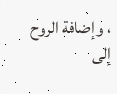، وإضافة الروح إلى